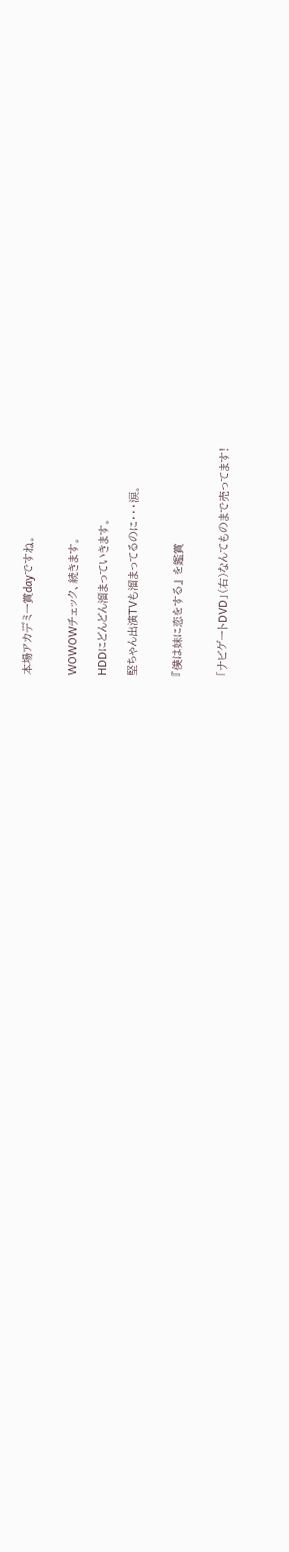本場アカデミー賞dayですね。


WOWOWチェック、続きます。

HDDにどんどん溜まっていきます。

堅ちゃん出演TVも溜まってるのに・・・涙。


『僕は妹に恋をする』 を鑑賞


「ナビゲートDVD」(右)なんてものまで売ってます!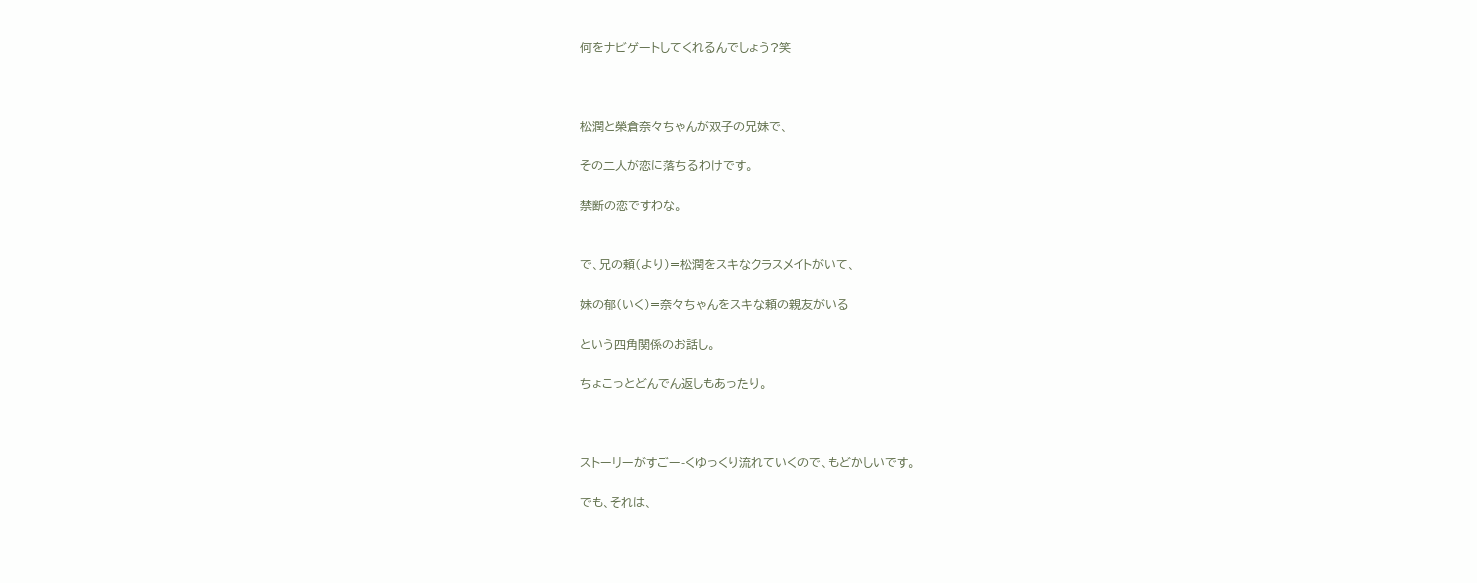何をナビゲートしてくれるんでしょう?笑



松潤と榮倉奈々ちゃんが双子の兄妹で、

その二人が恋に落ちるわけです。

禁断の恋ですわな。


で、兄の頼(より)=松潤をスキなクラスメイトがいて、

妹の郁(いく)=奈々ちゃんをスキな頼の親友がいる

という四角関係のお話し。

ちょこっとどんでん返しもあったり。



ストーリーがすごー-くゆっくり流れていくので、もどかしいです。

でも、それは、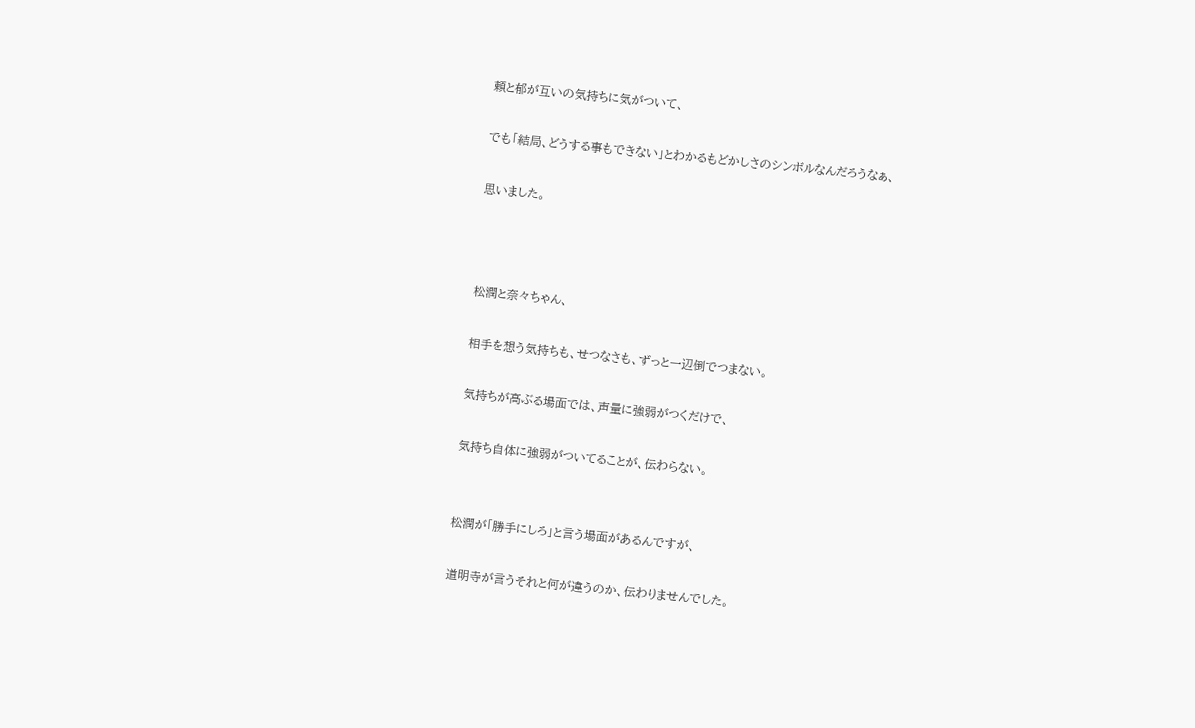頼と郁が互いの気持ちに気がついて、

でも「結局、どうする事もできない」とわかるもどかしさのシンボルなんだろうなぁ、

思いました。



松潤と奈々ちゃん、

相手を想う気持ちも、せつなさも、ずっと一辺倒でつまない。

気持ちが高ぶる場面では、声量に強弱がつくだけで、

気持ち自体に強弱がついてることが、伝わらない。


松潤が「勝手にしろ」と言う場面があるんですが、

道明寺が言うそれと何が違うのか、伝わりませんでした。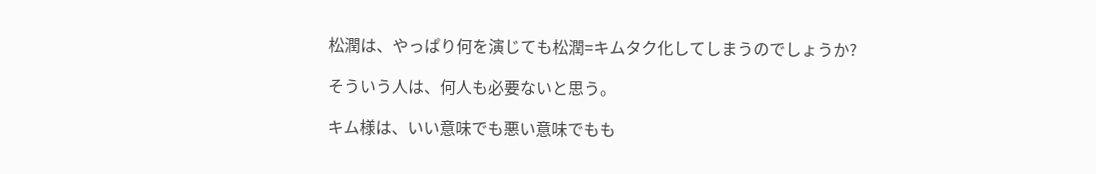松潤は、やっぱり何を演じても松潤=キムタク化してしまうのでしょうか?

そういう人は、何人も必要ないと思う。

キム様は、いい意味でも悪い意味でもも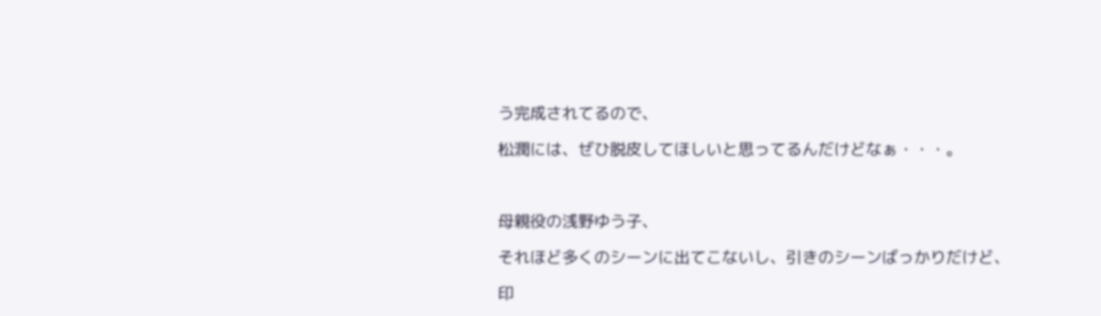う完成されてるので、

松潤には、ぜひ脱皮してほしいと思ってるんだけどなぁ・・・。



母親役の浅野ゆう子、

それほど多くのシーンに出てこないし、引きのシーンばっかりだけど、

印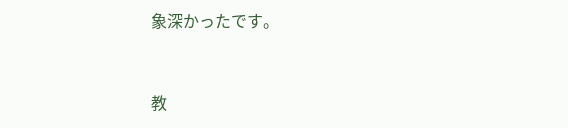象深かったです。



教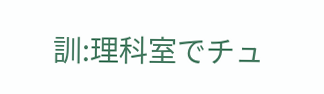訓:理科室でチュ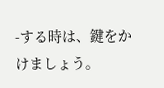-する時は、鍵をかけましょう。